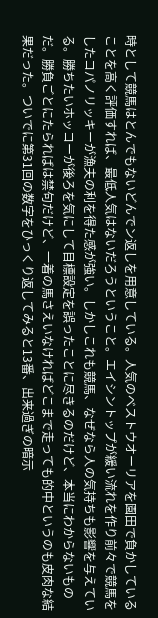時として競馬はとんでもないどんでン返しを用意している。人気のベストウオーリアを園田で負かしていることを高く評価すれば、最低人気はないだろうということ。エイシントップが緩い流れを作り前々で競馬をしたコパノリッキーが漁夫の利を得た感が強い。しかしこれも競馬、なぜなら人の気持ちも影響を与えている。勝ちたいホッコーが後ろを気にして目標設定を誤ったことに尽きるのだけど、本当にわからないものだ。勝負ごとにたらればは禁句だけど、一着の馬さえいなければどこまで走っても的中というのも皮肉な結果だった。ついでに第31回の数字をひっくり返してみると13番、出来過ぎの暗示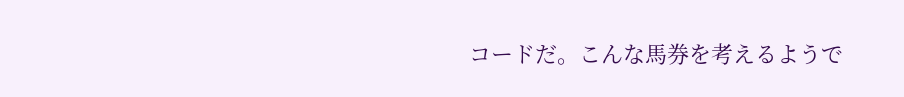コードだ。こんな馬券を考えるようで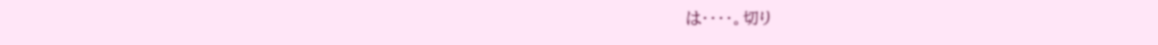は・・・・。切り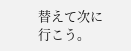替えて次に行こう。